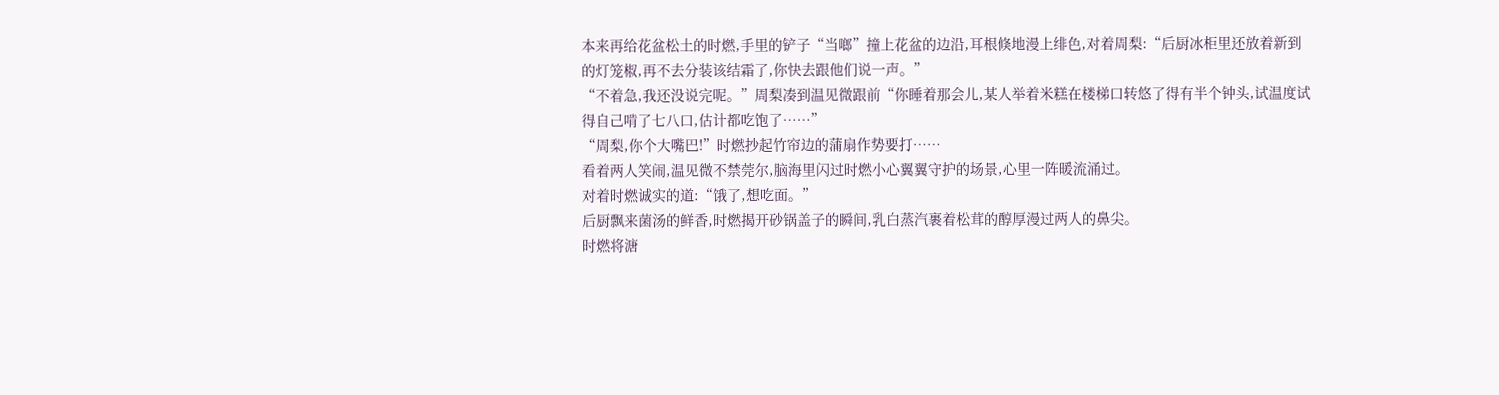本来再给花盆松土的时燃,手里的铲子“当啷”撞上花盆的边沿,耳根倏地漫上绯色,对着周梨:“后厨冰柜里还放着新到的灯笼椒,再不去分装该结霜了,你快去跟他们说一声。”
“不着急,我还没说完呢。”周梨凑到温见微跟前“你睡着那会儿,某人举着米糕在楼梯口转悠了得有半个钟头,试温度试得自己啃了七八口,估计都吃饱了……”
“周梨,你个大嘴巴!”时燃抄起竹帘边的蒲扇作势要打……
看着两人笑闹,温见微不禁莞尔,脑海里闪过时燃小心翼翼守护的场景,心里一阵暖流涌过。
对着时燃诚实的道:“饿了,想吃面。”
后厨飘来菌汤的鲜香,时燃揭开砂锅盖子的瞬间,乳白蒸汽裹着松茸的醇厚漫过两人的鼻尖。
时燃将溏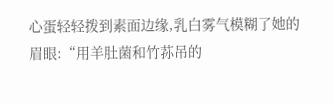心蛋轻轻拨到素面边缘,乳白雾气模糊了她的眉眼:“用羊肚菌和竹荪吊的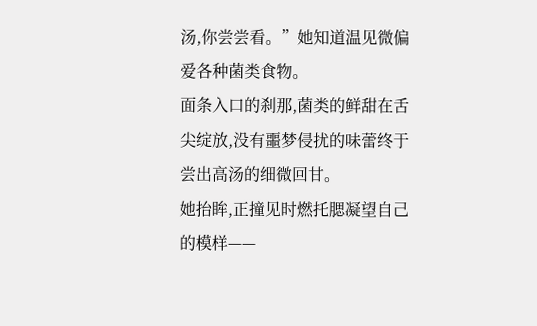汤,你尝尝看。”她知道温见微偏爱各种菌类食物。
面条入口的刹那,菌类的鲜甜在舌尖绽放,没有噩梦侵扰的味蕾终于尝出高汤的细微回甘。
她抬眸,正撞见时燃托腮凝望自己的模样——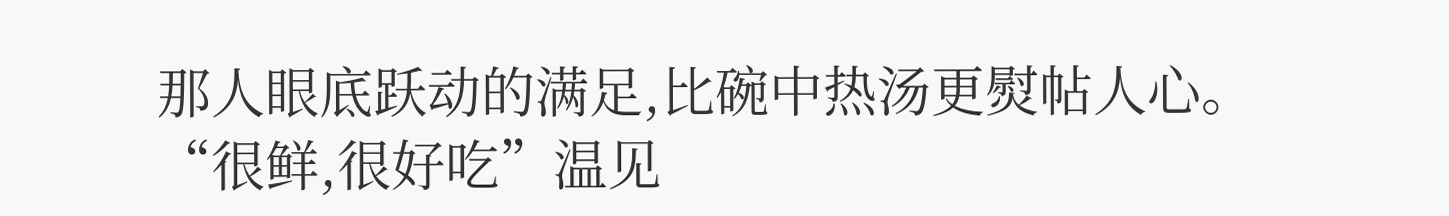那人眼底跃动的满足,比碗中热汤更熨帖人心。
“很鲜,很好吃”温见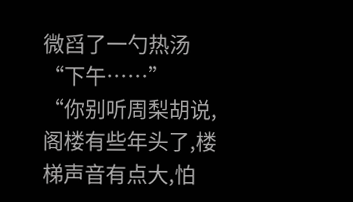微舀了一勺热汤“下午……”
“你别听周梨胡说,阁楼有些年头了,楼梯声音有点大,怕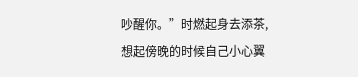吵醒你。”时燃起身去添茶,想起傍晚的时候自己小心翼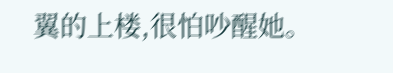翼的上楼,很怕吵醒她。